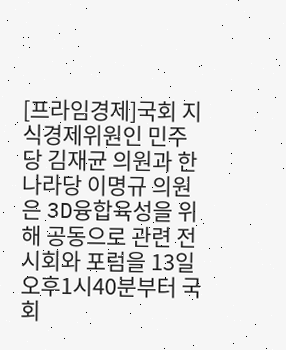[프라임경제]국회 지식경제위원인 민주당 김재균 의원과 한나라당 이명규 의원은 3D융합육성을 위해 공동으로 관련 전시회와 포럼을 13일 오후1시40분부터 국회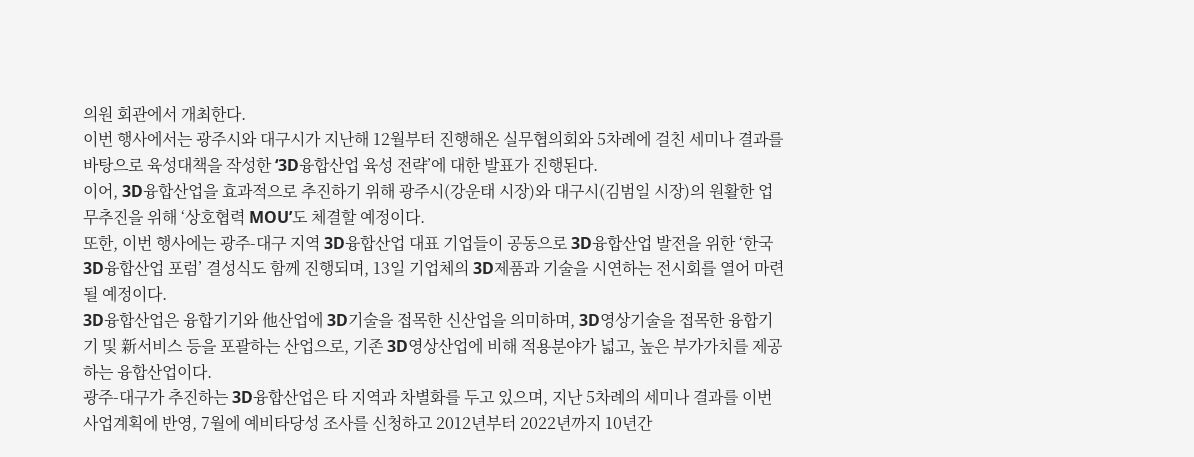의원 회관에서 개최한다.
이번 행사에서는 광주시와 대구시가 지난해 12월부터 진행해온 실무협의회와 5차례에 걸친 세미나 결과를 바탕으로 육성대책을 작성한 ‘3D융합산업 육성 전략’에 대한 발표가 진행된다.
이어, 3D융합산업을 효과적으로 추진하기 위해 광주시(강운태 시장)와 대구시(김범일 시장)의 원활한 업무추진을 위해 ‘상호협력 MOU’도 체결할 예정이다.
또한, 이번 행사에는 광주-대구 지역 3D융합산업 대표 기업들이 공동으로 3D융합산업 발전을 위한 ‘한국 3D융합산업 포럼’ 결성식도 함께 진행되며, 13일 기업체의 3D제품과 기술을 시연하는 전시회를 열어 마련될 예정이다.
3D융합산업은 융합기기와 他산업에 3D기술을 접목한 신산업을 의미하며, 3D영상기술을 접목한 융합기기 및 新서비스 등을 포괄하는 산업으로, 기존 3D영상산업에 비해 적용분야가 넓고, 높은 부가가치를 제공하는 융합산업이다.
광주-대구가 추진하는 3D융합산업은 타 지역과 차별화를 두고 있으며, 지난 5차례의 세미나 결과를 이번 사업계획에 반영, 7월에 예비타당성 조사를 신청하고 2012년부터 2022년까지 10년간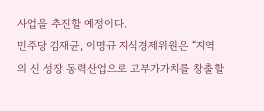사업을 추진할 예정이다.
민주당 김재균, 이명규 지식경제위원은 “지역의 신 성장 동력산업으로 고부가가치를 창출할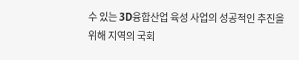수 있는 3D융합산업 육성 사업의 성공적인 추진을 위해 지역의 국회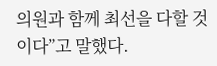의원과 함께 최선을 다할 것이다”고 말했다.